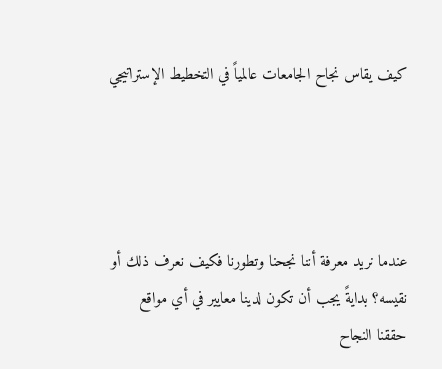كيف يقاس نجاح الجامعات عالمياً في التخطيط الإستراتيجي




عندما نريد معرفة أننا نجحنا وتطورنا فكيف نعرف ذلك أو نقيسه؟ بدايةً يجب أن تكون لدينا معايير في أي مواقع حققنا النجاح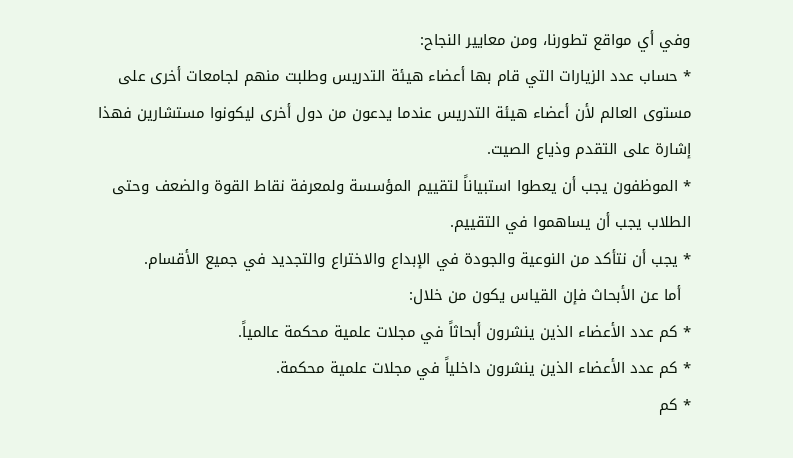وفي أي مواقع تطورنا، ومن معايير النجاح:
* حساب عدد الزيارات التي قام بها أعضاء هيئة التدريس وطلبت منهم لجامعات أخرى على مستوى العالم لأن أعضاء هيئة التدريس عندما يدعون من دول أخرى ليكونوا مستشارين فهذا إشارة على التقدم وذياع الصيت.
* الموظفون يجب أن يعطوا استبياناً لتقييم المؤسسة ولمعرفة نقاط القوة والضعف وحتى الطلاب يجب أن يساهموا في التقييم.
* يجب أن نتأكد من النوعية والجودة في الإبداع والاختراع والتجديد في جميع الأقسام.
  أما عن الأبحاث فإن القياس يكون من خلال:
* كم عدد الأعضاء الذين ينشرون أبحاثاً في مجلات علمية محكمة عالمياً.
* كم عدد الأعضاء الذين ينشرون داخلياً في مجلات علمية محكمة.
* كم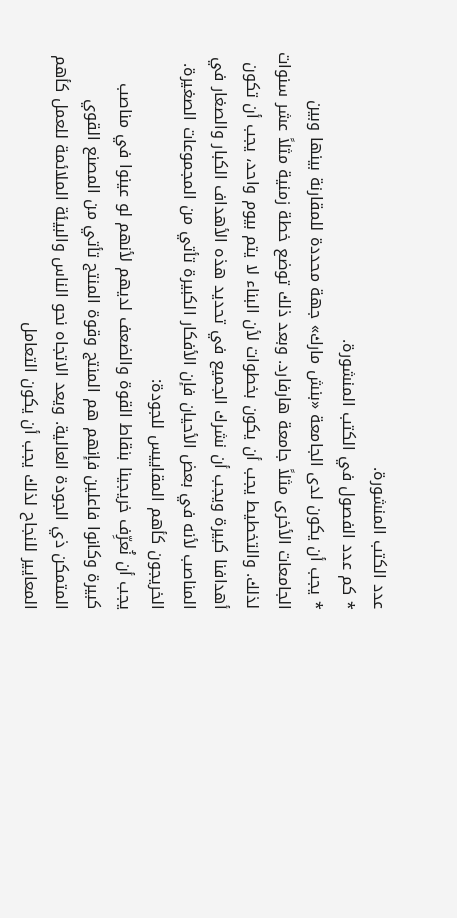عدد الكتب المنشورة.
* كم عدد الفصول في الكتب المنشورة.
* يجب أن يكون لدى الجامعة «بنش مارك» جهة محددة للمقارنة بينها وبين الجامعات الأخرى مثلاً جامعة هارفارد. وبعد ذلك توضع خطة زمنية مثلاً عشر سنوات لذلك. والتخطيط يجب أن يكون بخطوات لأن البناء لا يتم بيوم واحد، يجب أن تكون أهدافنا كبيرة ويجب أن نشرك الجميع في تحديد هذه الأهداف الكبار والصغار في المناصب لأنه في بعض الأحيان فإن الأفكار الكبيرة تأتي من المجموعات الصغيرة.
الخريجون كأهم المقاييس للجودة:
يجب أن نُعرِّف خريجينا بنقاط القوة والضعف لديهم لأنهم لو عينوا في مناصب كبيرة وكانوا فاعلين فإنهم هم المنتج وقوة المنتج تأتي من المصنع القوي المتمكن ذي الجودة العالية. ويعد الاتجاه نحو الناس والبيئة الملائمة للعمل كأهم المعايير للنجاح لذلك يجب أن يكون التعامل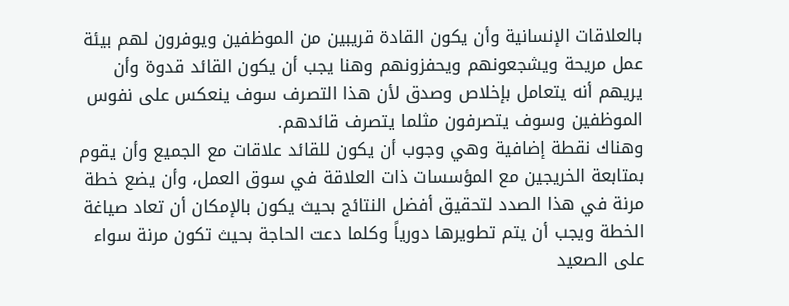بالعلاقات الإنسانية وأن يكون القادة قريبين من الموظفين ويوفرون لهم بيئة عمل مريحة ويشجعونهم ويحفزونهم وهنا يجب أن يكون القائد قدوة وأن يريهم أنه يتعامل بإخلاص وصدق لأن هذا التصرف سوف ينعكس على نفوس الموظفين وسوف يتصرفون مثلما يتصرف قائدهم.
وهناك نقطة إضافية وهي وجوب أن يكون للقائد علاقات مع الجميع وأن يقوم بمتابعة الخريجين مع المؤسسات ذات العلاقة في سوق العمل، وأن يضع خطة مرنة في هذا الصدد لتحقيق أفضل النتائج بحيث يكون بالإمكان أن تعاد صياغة الخطة ويجب أن يتم تطويرها دورياً وكلما دعت الحاجة بحيث تكون مرنة سواء على الصعيد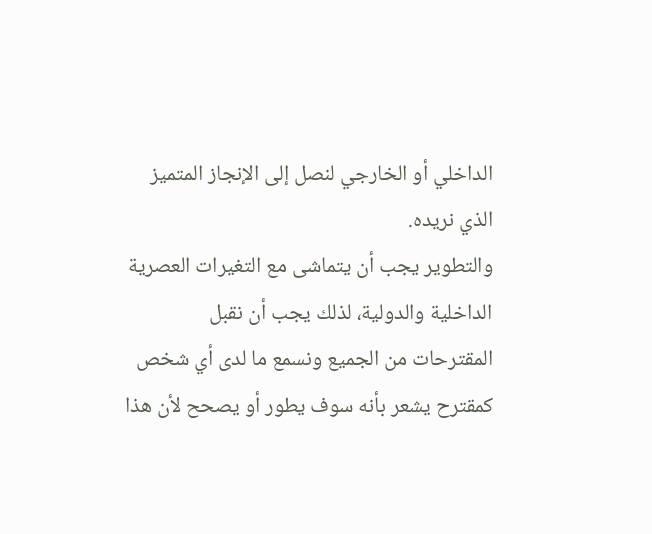الداخلي أو الخارجي لنصل إلى الإنجاز المتميز الذي نريده.
والتطوير يجب أن يتماشى مع التغيرات العصرية الداخلية والدولية، لذلك يجب أن نقبل المقترحات من الجميع ونسمع ما لدى أي شخص كمقترح يشعر بأنه سوف يطور أو يصحح لأن هذا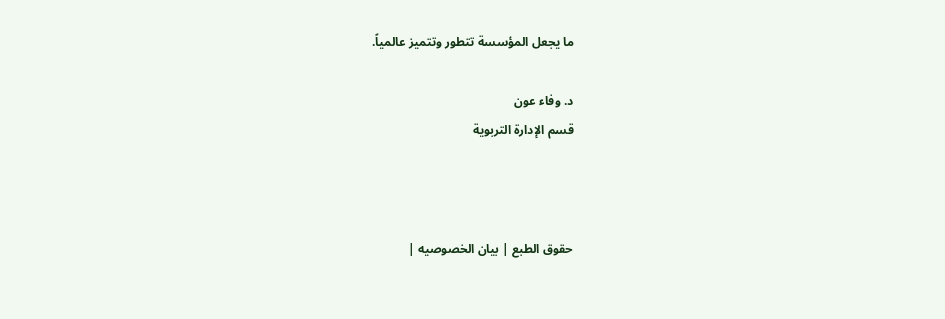ما يجعل المؤسسة تتطور وتتميز عالمياً.

د. وفاء عون
قسم الإدارة التربوية



حقوق الطبع | بيان الخصوصيه |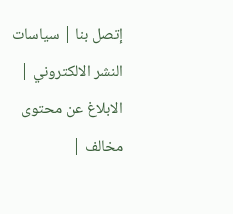إتصل بنا | سياسات النشر الالكتروني | الابلاغ عن محتوى مخالف |